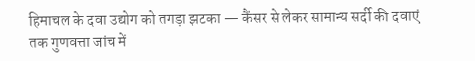हिमाचल के दवा उद्योग को तगड़ा झटका — कैंसर से लेकर सामान्य सर्दी की दवाएं तक गुणवत्ता जांच में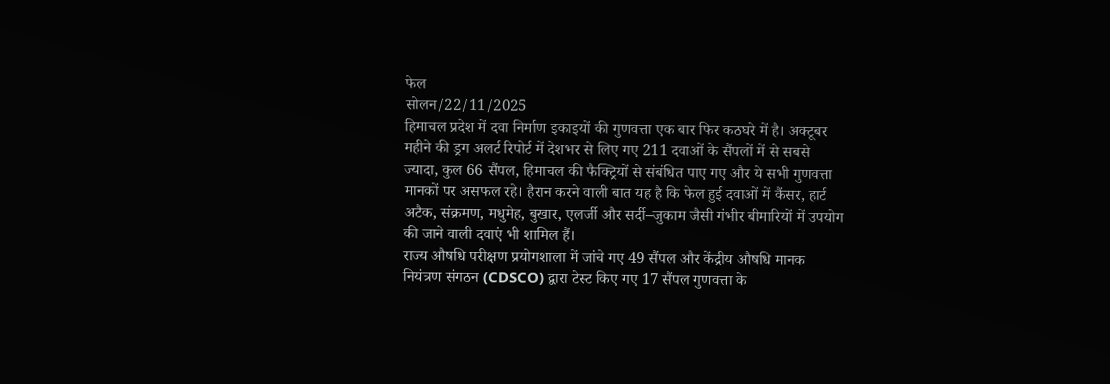फेल
सोलन/22/11/2025
हिमाचल प्रदेश में दवा निर्माण इकाइयों की गुणवत्ता एक बार फिर कठघरे में है। अक्टूबर महीने की ड्रग अलर्ट रिपोर्ट में देशभर से लिए गए 211 दवाओं के सैंपलों में से सबसे ज्यादा, कुल 66 सैंपल, हिमाचल की फैक्ट्रियों से संबंधित पाए गए और ये सभी गुणवत्ता मानकों पर असफल रहे। हैरान करने वाली बात यह है कि फेल हुई दवाओं में कैंसर, हार्ट अटैक, संक्रमण, मधुमेह, बुखार, एलर्जी और सर्दी–जुकाम जैसी गंभीर बीमारियों में उपयोग की जाने वाली दवाएं भी शामिल हैं।
राज्य औषधि परीक्षण प्रयोगशाला में जांचे गए 49 सैंपल और केंद्रीय औषधि मानक नियंत्रण संगठन (CDSCO) द्वारा टेस्ट किए गए 17 सैंपल गुणवत्ता के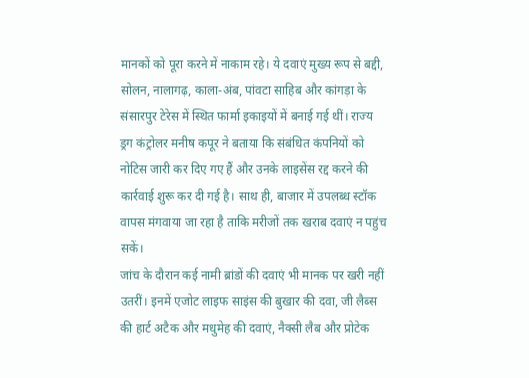मानकों को पूरा करने में नाकाम रहे। ये दवाएं मुख्य रूप से बद्दी, सोलन, नालागढ़, काला-अंब, पांवटा साहिब और कांगड़ा के संसारपुर टेरेस में स्थित फार्मा इकाइयों में बनाई गई थीं। राज्य ड्रग कंट्रोलर मनीष कपूर ने बताया कि संबंधित कंपनियों को नोटिस जारी कर दिए गए हैं और उनके लाइसेंस रद्द करने की कार्रवाई शुरू कर दी गई है। साथ ही, बाजार में उपलब्ध स्टॉक वापस मंगवाया जा रहा है ताकि मरीजों तक खराब दवाएं न पहुंच सकें।
जांच के दौरान कई नामी ब्रांडों की दवाएं भी मानक पर खरी नहीं उतरीं। इनमें एजोट लाइफ साइंस की बुखार की दवा, जी लैब्स की हार्ट अटैक और मधुमेह की दवाएं, नैक्सी लैब और प्रोटेक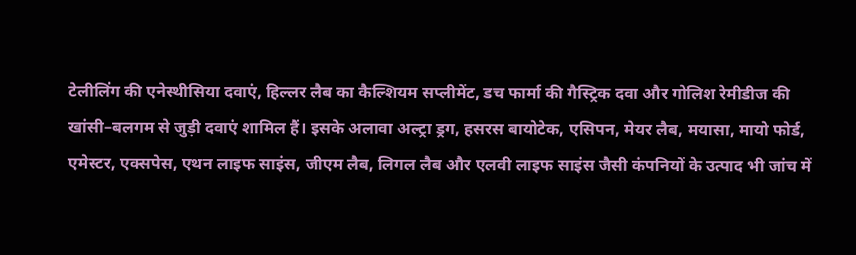टेलीलिंग की एनेस्थीसिया दवाएं, हिल्लर लैब का कैल्शियम सप्लीमेंट, डच फार्मा की गैस्ट्रिक दवा और गोलिश रेमीडीज की खांसी–बलगम से जुड़ी दवाएं शामिल हैं। इसके अलावा अल्ट्रा ड्रग, हसरस बायोटेक, एसिपन, मेयर लैब, मयासा, मायो फोर्ड, एमेस्टर, एक्सपेस, एथन लाइफ साइंस, जीएम लैब, लिगल लैब और एलवी लाइफ साइंस जैसी कंपनियों के उत्पाद भी जांच में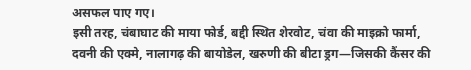असफल पाए गए।
इसी तरह, चंबाघाट की माया फोर्ड, बद्दी स्थित शेरवोट, चंवा की माइक्रो फार्मा, दवनी की एक्मे, नालागढ़ की बायोडेल, खरुणी की बीटा ड्रग—जिसकी कैंसर की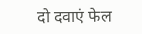दो दवाएं फेल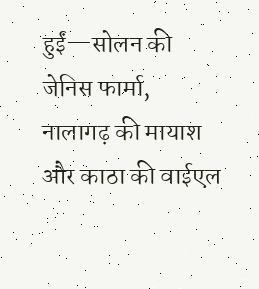हुईं—सोलन की जेनिस फार्मा, नालागढ़ की मायाश और काठा की वाईएल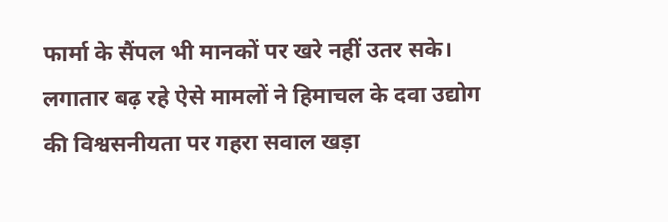फार्मा के सैंपल भी मानकों पर खरे नहीं उतर सके। लगातार बढ़ रहे ऐसे मामलों ने हिमाचल के दवा उद्योग की विश्वसनीयता पर गहरा सवाल खड़ा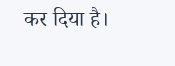कर दिया है।